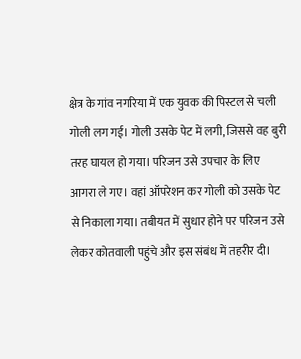क्षेत्र के गांव नगरिया में एक युवक की पिस्टल से चली गोली लग गई। गोली उसके पेट में लगी, जिससे वह बुरी तरह घायल हो गया। परिजन उसे उपचार के लिए आगरा ले गए। वहां ऑपरेशन कर गोली को उसके पेट से निकाला गया। तबीयत में सुधार होने पर परिजन उसे लेकर कोतवाली पहुंचे और इस संबंध में तहरीर दी।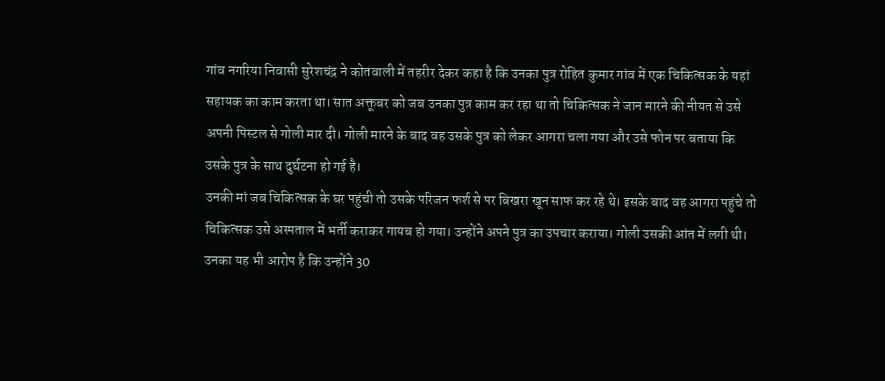गांव नगरिया निवासी सुरेशचंद्र ने कोतवाली में तहरीर देकर कहा है कि उनका पुत्र रोहित कुमार गांव में एक चिकित्सक के यहां सहायक का काम करता था। सात अक्तूबर को जब उनका पुत्र काम कर रहा था तो चिकित्सक ने जान मारने की नीयत से उसे अपनी पिस्टल से गोली मार दी। गोली मारने के बाद वह उसके पुत्र को लेकर आगरा चला गया और उसे फोन पर बताया कि उसके पुत्र के साथ दुर्घटना हो गई है।
उनकी मां जब चिकित्सक के घर पहुंची तो उसके परिजन फर्श से पर बिखरा खून साफ कर रहे थे। इसके बाद वह आगरा पहुंचे तो चिकित्सक उसे अस्पताल में भर्ती कराकर गायब हो गया। उन्होंने अपने पुत्र का उपचार कराया। गोली उसकी आंत में लगी थी। उनका यह भी आरोप है कि उन्होंने 30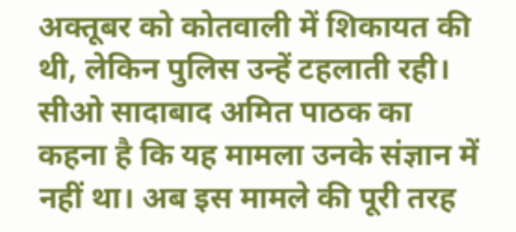अक्तूबर को कोतवाली में शिकायत की थी, लेकिन पुलिस उन्हें टहलाती रही।
सीओ सादाबाद अमित पाठक का कहना है कि यह मामला उनके संज्ञान में नहीं था। अब इस मामले की पूरी तरह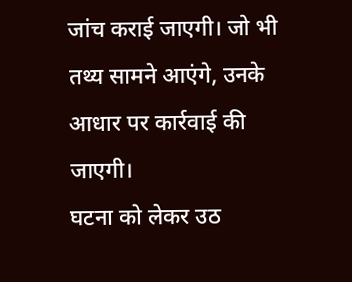जांच कराई जाएगी। जो भी तथ्य सामने आएंगे, उनके आधार पर कार्रवाई की जाएगी।
घटना को लेकर उठ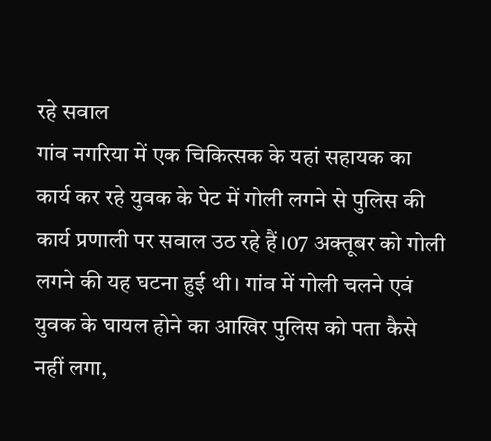रहे सवाल
गांव नगरिया में एक चिकित्सक के यहां सहायक का कार्य कर रहे युवक के पेट में गोली लगने से पुलिस की कार्य प्रणाली पर सवाल उठ रहे हैं।07 अक्तूबर को गोली लगने की यह घटना हुई थी। गांव में गोली चलने एवं युवक के घायल होने का आखिर पुलिस को पता कैसे नहीं लगा,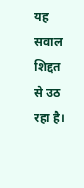यह सवाल शिद्दत से उठ रहा है।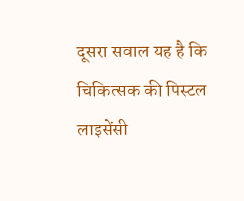दूसरा सवाल यह है कि चिकित्सक की पिस्टल लाइसेंसी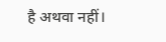है अथवा नहीं।